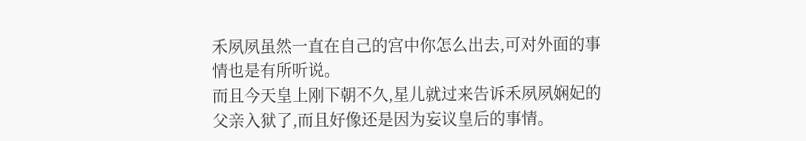禾夙夙虽然一直在自己的宫中你怎么出去,可对外面的事情也是有所听说。
而且今天皇上刚下朝不久,星儿就过来告诉禾夙夙娴妃的父亲入狱了,而且好像还是因为妄议皇后的事情。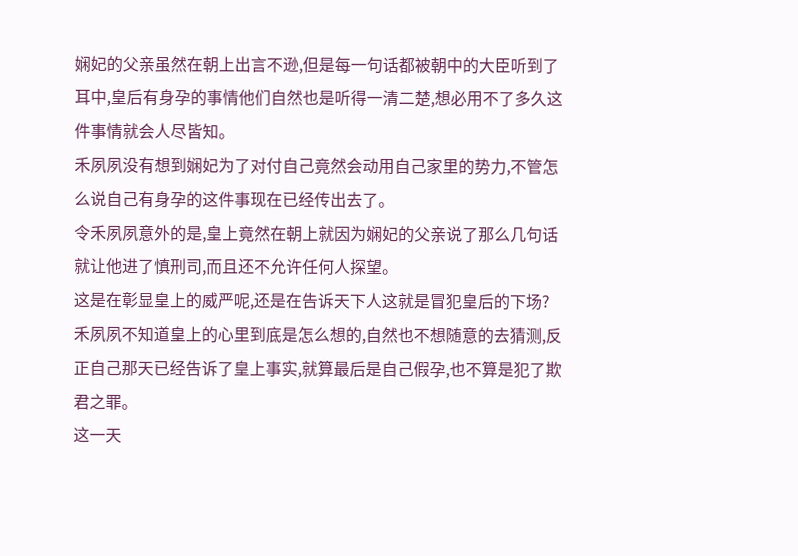娴妃的父亲虽然在朝上出言不逊,但是每一句话都被朝中的大臣听到了耳中,皇后有身孕的事情他们自然也是听得一清二楚,想必用不了多久这件事情就会人尽皆知。
禾夙夙没有想到娴妃为了对付自己竟然会动用自己家里的势力,不管怎么说自己有身孕的这件事现在已经传出去了。
令禾夙夙意外的是,皇上竟然在朝上就因为娴妃的父亲说了那么几句话就让他进了慎刑司,而且还不允许任何人探望。
这是在彰显皇上的威严呢,还是在告诉天下人这就是冒犯皇后的下场?
禾夙夙不知道皇上的心里到底是怎么想的,自然也不想随意的去猜测,反正自己那天已经告诉了皇上事实,就算最后是自己假孕,也不算是犯了欺君之罪。
这一天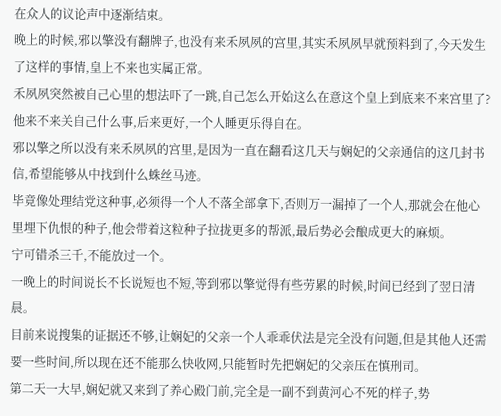在众人的议论声中逐渐结束。
晚上的时候,邪以擎没有翻牌子,也没有来禾夙夙的宫里,其实禾夙夙早就预料到了,今天发生了这样的事情,皇上不来也实属正常。
禾夙夙突然被自己心里的想法吓了一跳,自己怎么开始这么在意这个皇上到底来不来宫里了?他来不来关自己什么事,后来更好,一个人睡更乐得自在。
邪以擎之所以没有来禾夙夙的宫里,是因为一直在翻看这几天与娴妃的父亲通信的这几封书信,希望能够从中找到什么蛛丝马迹。
毕竟像处理结党这种事,必须得一个人不落全部拿下,否则万一漏掉了一个人,那就会在他心里埋下仇恨的种子,他会带着这粒种子拉拢更多的帮派,最后势必会酿成更大的麻烦。
宁可错杀三千,不能放过一个。
一晚上的时间说长不长说短也不短,等到邪以擎觉得有些劳累的时候,时间已经到了翌日清晨。
目前来说搜集的证据还不够,让娴妃的父亲一个人乖乖伏法是完全没有问题,但是其他人还需要一些时间,所以现在还不能那么快收网,只能暂时先把娴妃的父亲压在慎刑司。
第二天一大早,娴妃就又来到了养心殿门前,完全是一副不到黄河心不死的样子,势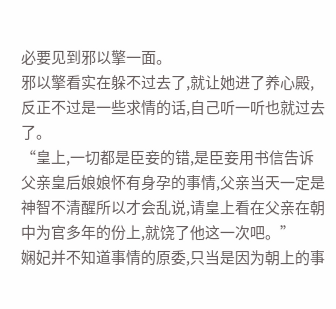必要见到邪以擎一面。
邪以擎看实在躲不过去了,就让她进了养心殿,反正不过是一些求情的话,自己听一听也就过去了。
“皇上,一切都是臣妾的错,是臣妾用书信告诉父亲皇后娘娘怀有身孕的事情,父亲当天一定是神智不清醒所以才会乱说,请皇上看在父亲在朝中为官多年的份上,就饶了他这一次吧。”
娴妃并不知道事情的原委,只当是因为朝上的事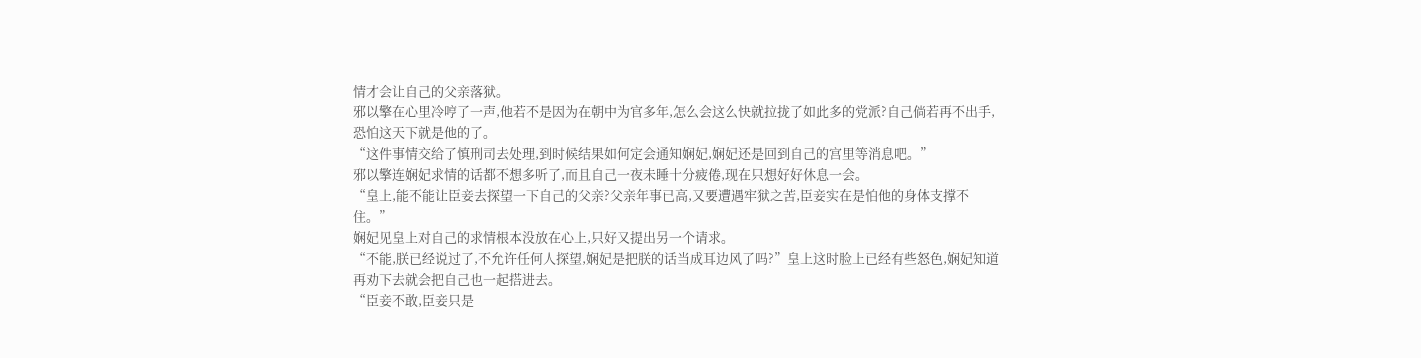情才会让自己的父亲落狱。
邪以擎在心里冷哼了一声,他若不是因为在朝中为官多年,怎么会这么快就拉拢了如此多的党派?自己倘若再不出手,恐怕这天下就是他的了。
“这件事情交给了慎刑司去处理,到时候结果如何定会通知娴妃,娴妃还是回到自己的宫里等消息吧。”
邪以擎连娴妃求情的话都不想多听了,而且自己一夜未睡十分疲倦,现在只想好好休息一会。
“皇上,能不能让臣妾去探望一下自己的父亲?父亲年事已高,又要遭遇牢狱之苦,臣妾实在是怕他的身体支撑不住。”
娴妃见皇上对自己的求情根本没放在心上,只好又提出另一个请求。
“不能,朕已经说过了,不允许任何人探望,娴妃是把朕的话当成耳边风了吗?”皇上这时脸上已经有些怒色,娴妃知道再劝下去就会把自己也一起搭进去。
“臣妾不敢,臣妾只是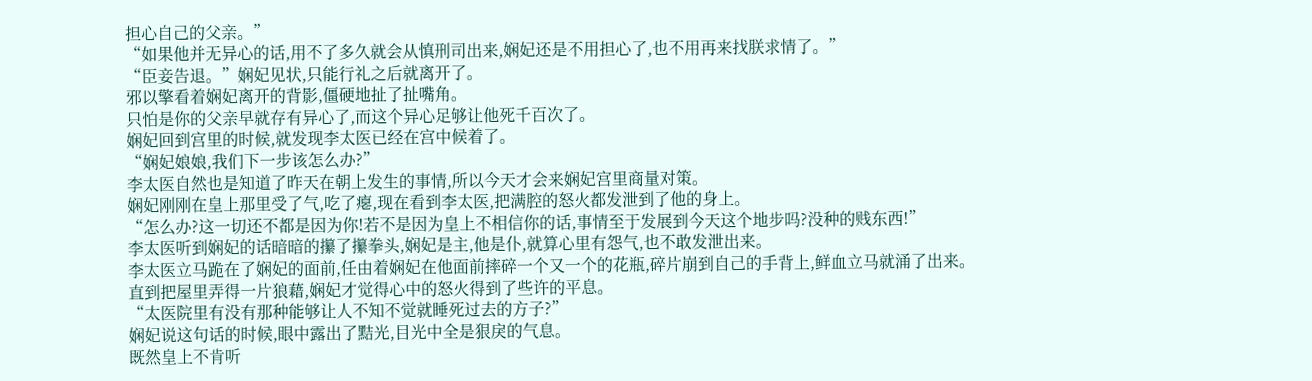担心自己的父亲。”
“如果他并无异心的话,用不了多久就会从慎刑司出来,娴妃还是不用担心了,也不用再来找朕求情了。”
“臣妾告退。”娴妃见状,只能行礼之后就离开了。
邪以擎看着娴妃离开的背影,僵硬地扯了扯嘴角。
只怕是你的父亲早就存有异心了,而这个异心足够让他死千百次了。
娴妃回到宫里的时候,就发现李太医已经在宫中候着了。
“娴妃娘娘,我们下一步该怎么办?”
李太医自然也是知道了昨天在朝上发生的事情,所以今天才会来娴妃宫里商量对策。
娴妃刚刚在皇上那里受了气,吃了瘪,现在看到李太医,把满腔的怒火都发泄到了他的身上。
“怎么办?这一切还不都是因为你!若不是因为皇上不相信你的话,事情至于发展到今天这个地步吗?没种的贱东西!”
李太医听到娴妃的话暗暗的攥了攥拳头,娴妃是主,他是仆,就算心里有怨气,也不敢发泄出来。
李太医立马跪在了娴妃的面前,任由着娴妃在他面前摔碎一个又一个的花瓶,碎片崩到自己的手背上,鲜血立马就涌了出来。
直到把屋里弄得一片狼藉,娴妃才觉得心中的怒火得到了些许的平息。
“太医院里有没有那种能够让人不知不觉就睡死过去的方子?”
娴妃说这句话的时候,眼中露出了黠光,目光中全是狠戾的气息。
既然皇上不肯听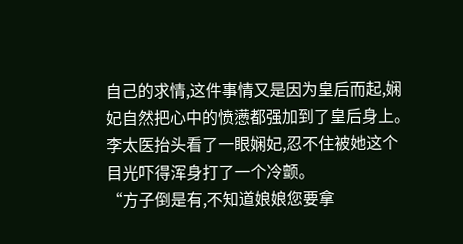自己的求情,这件事情又是因为皇后而起,娴妃自然把心中的愤懑都强加到了皇后身上。
李太医抬头看了一眼娴妃,忍不住被她这个目光吓得浑身打了一个冷颤。
“方子倒是有,不知道娘娘您要拿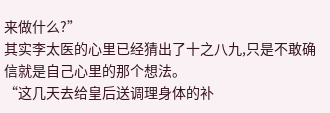来做什么?”
其实李太医的心里已经猜出了十之八九,只是不敢确信就是自己心里的那个想法。
“这几天去给皇后送调理身体的补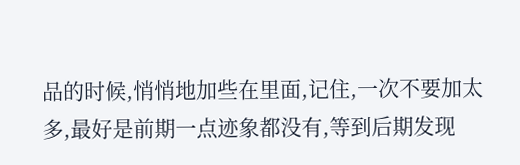品的时候,悄悄地加些在里面,记住,一次不要加太多,最好是前期一点迹象都没有,等到后期发现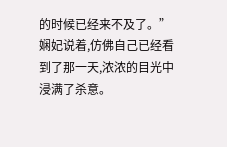的时候已经来不及了。”
娴妃说着,仿佛自己已经看到了那一天,浓浓的目光中浸满了杀意。